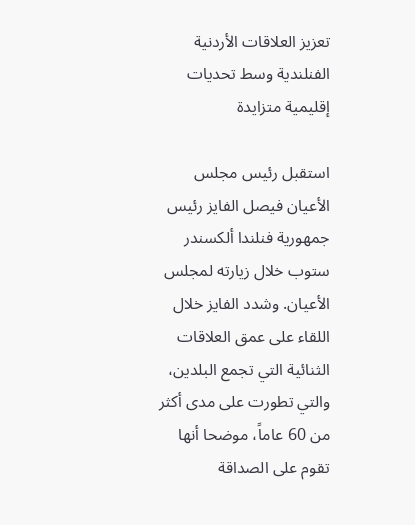تعزيز العلاقات الأردنية الفنلندية وسط تحديات إقليمية متزايدة

استقبل رئيس مجلس الأعيان فيصل الفايز رئيس جمهورية فنلندا ألكسندر ستوب خلال زيارته لمجلس الأعيان. وشدد الفايز خلال اللقاء على عمق العلاقات الثنائية التي تجمع البلدين، والتي تطورت على مدى أكثر من 60 عاماً، موضحا أنها تقوم على الصداقة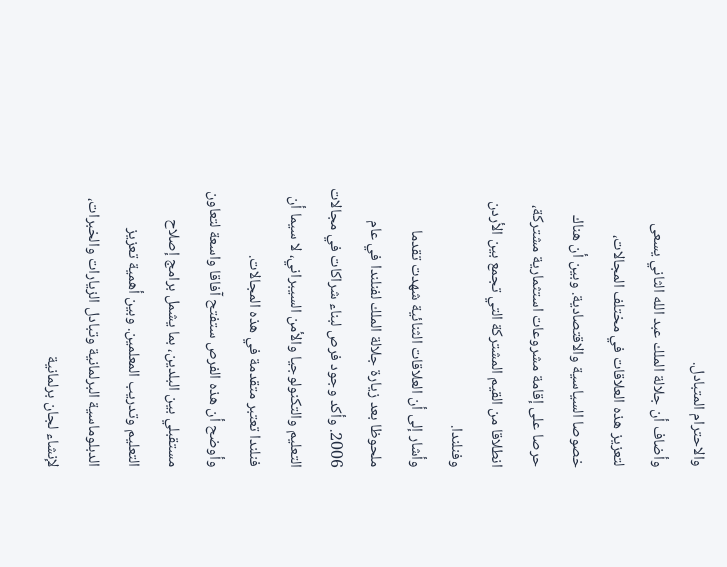والاحترام المتبادل.
وأضاف أن جلالة الملك عبد الله الثاني يسعى لتعزيز هذه العلاقات في مختلف المجالات، خصوصا السياسية والاقتصادية. وبين أن هناك حرصا على إقامة مشروعات استثمارية مشتركة، انطلاقا من القيم المشتركة التي تجمع بين الأردن وفنلندا.
وأشار إلى أن العلاقات الثنائية شهدت تقدما ملحوظا بعد زيارة جلالة الملك لفنلندا في عام 2006. وأكد وجود فرص لبناء شراكات في مجالات التعليم والتكنولوجيا والأمن السيبراني، لا سيما أن فنلندا تعتبر متقدمة في هذه المجالات.
وأوضح أن هذه الفرص ستفتح آفاقا واسعة لتعاون مستقبلي بين البلدين، بما يشمل برامج إصلاح التعليم وتدريب المعلمين. وبين أهمية تعزيز الدبلوماسية البرلمانية وتبادل الزيارات والخبرات، لإنشاء لجان برلمانية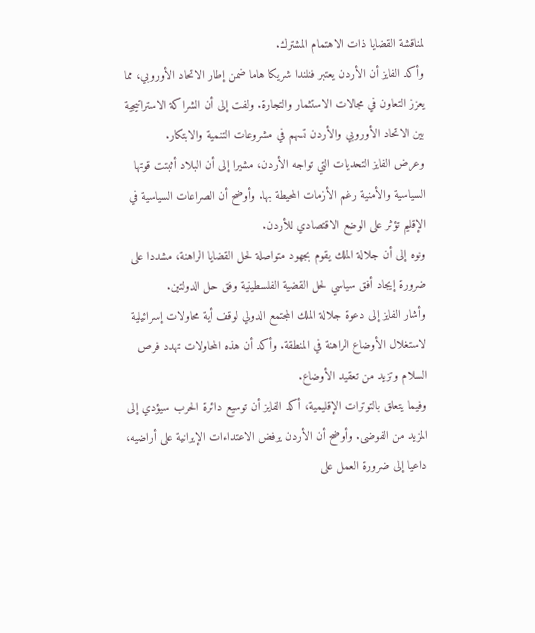لمناقشة القضايا ذات الاهتمام المشترك.
وأكد الفايز أن الأردن يعتبر فنلندا شريكا هاما ضمن إطار الاتحاد الأوروبي، مما يعزز التعاون في مجالات الاستثمار والتجارة. ولفت إلى أن الشراكة الاستراتيجية بين الاتحاد الأوروبي والأردن تسهم في مشروعات التنمية والابتكار.
وعرض الفايز التحديات التي تواجه الأردن، مشيرا إلى أن البلاد أثبتت قوتها السياسية والأمنية رغم الأزمات المحيطة بها. وأوضح أن الصراعات السياسية في الإقليم تؤثر على الوضع الاقتصادي للأردن.
ونوه إلى أن جلالة الملك يقوم بجهود متواصلة لحل القضايا الراهنة، مشددا على ضرورة إيجاد أفق سياسي لحل القضية الفلسطينية وفق حل الدولتين.
وأشار الفايز إلى دعوة جلالة الملك المجتمع الدولي لوقف أية محاولات إسرائيلية لاستغلال الأوضاع الراهنة في المنطقة. وأكد أن هذه المحاولات تهدد فرص السلام وتزيد من تعقيد الأوضاع.
وفيما يتعلق بالتوترات الإقليمية، أكد الفايز أن توسيع دائرة الحرب سيؤدي إلى المزيد من الفوضى. وأوضح أن الأردن يرفض الاعتداءات الإيرانية على أراضيه، داعيا إلى ضرورة العمل على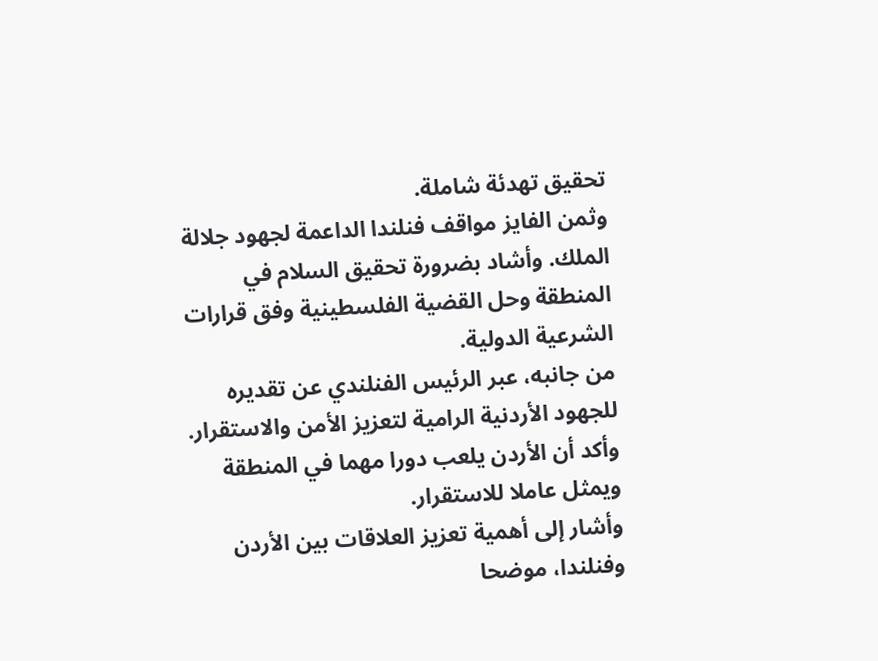تحقيق تهدئة شاملة.
وثمن الفايز مواقف فنلندا الداعمة لجهود جلالة الملك. وأشاد بضرورة تحقيق السلام في المنطقة وحل القضية الفلسطينية وفق قرارات الشرعية الدولية.
من جانبه، عبر الرئيس الفنلندي عن تقديره للجهود الأردنية الرامية لتعزيز الأمن والاستقرار. وأكد أن الأردن يلعب دورا مهما في المنطقة ويمثل عاملا للاستقرار.
وأشار إلى أهمية تعزيز العلاقات بين الأردن وفنلندا، موضحا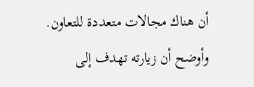أن هناك مجالات متعددة للتعاون. وأوضح أن زيارته تهدف إلى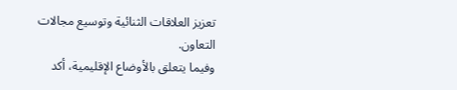تعزيز العلاقات الثنائية وتوسيع مجالات التعاون.
وفيما يتعلق بالأوضاع الإقليمية، أكد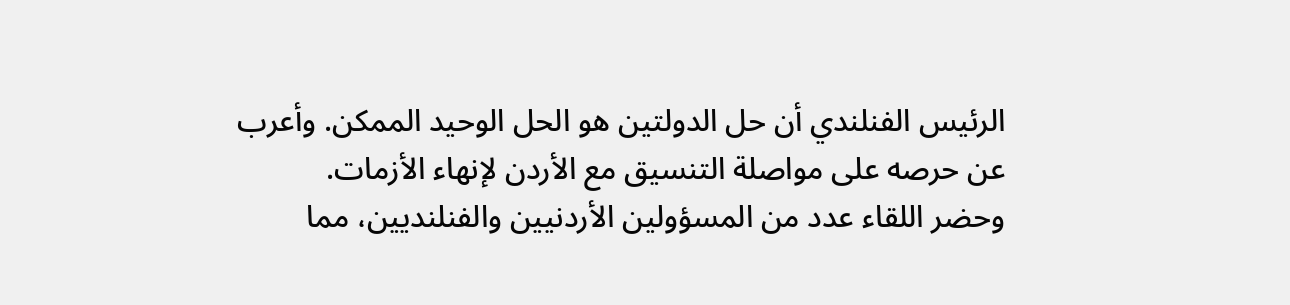الرئيس الفنلندي أن حل الدولتين هو الحل الوحيد الممكن. وأعرب عن حرصه على مواصلة التنسيق مع الأردن لإنهاء الأزمات.
وحضر اللقاء عدد من المسؤولين الأردنيين والفنلنديين، مما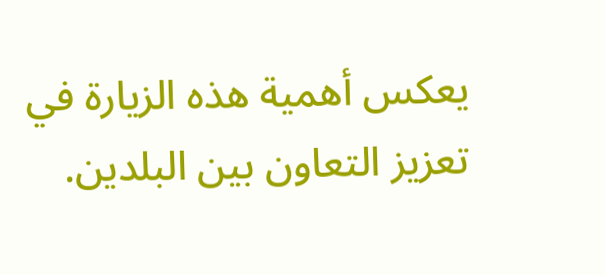يعكس أهمية هذه الزيارة في تعزيز التعاون بين البلدين.